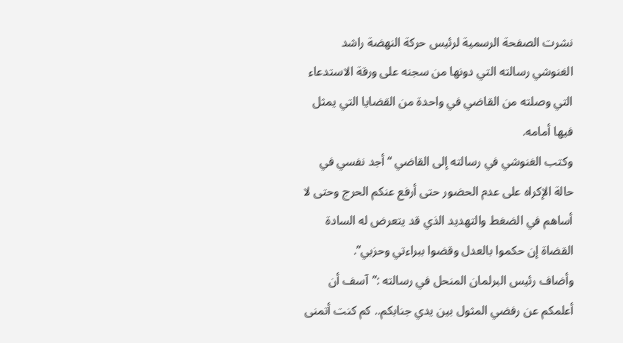نشرت الصفحة الرسمية لرئيس حركة النهضة راشد الغنوشي رسالته التي دونها من سجنه على ورقة الاستدعاء التي وصلته من القاضي في واحدة من القضايا التي يمثل فيها أمامه.
وكتب الغنوشي في رسالته إلى القاضي “أجد نفسي في حالة الإكراه على عدم الحضور حتى أرفع عنكم الحرج وحتى لا أساهم في الضغط والتهديد الذي قد يتعرض له السادة القضاة إن حكموا بالعدل وقضوا ببراءتي وحزبي”.
وأضاف رئيس البرلمان المنحل في رسالته :”آسف أن أعلمكم عن رفضي المثول بين يدي جنابكم.. كم كنت أتمنى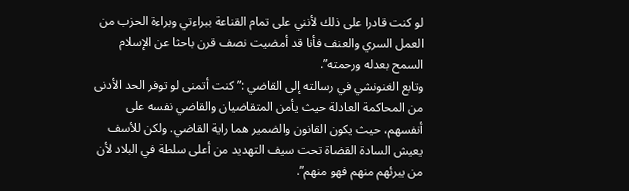لو كنت قادرا على ذلك لأنني على تمام القناعة ببراءتي وبراءة الحزب من العمل السري والعنف فأنا قد أمضيت نصف قرن باحثا عن الإسلام السمح بعدله ورحمته”.
وتابع الغنونشي في رسالته إلى القاضي :”كنت أتمنى لو توفر الحد الأدنى من المحاكمة العادلة حيث يأمن المتقاضيان والقاضي نفسه على أنفسهم، حيث يكون القانون والضمير هما راية القاضي. ولكن للأسف يعيش السادة القضاة تحت سيف التهديد من أعلى سلطة في البلاد لأن من يبرئهم منهم فهو منهم”.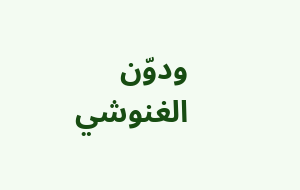ودوّن الغنوشي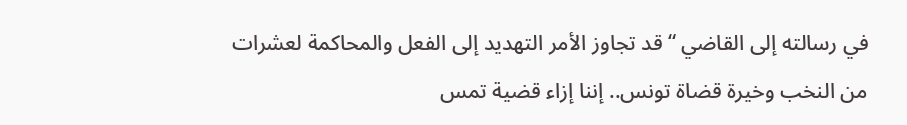في رسالته إلى القاضي “قد تجاوز الأمر التهديد إلى الفعل والمحاكمة لعشرات من النخب وخيرة قضاة تونس.. إننا إزاء قضية تمس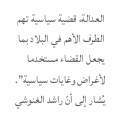العدالة، قضية سياسية تهم الطرف الأهم في البلاد بما يجعل القضاء مستخدما لأغراض وغايات سياسية”.
يُشار إلى أنّ راشد الغنوشي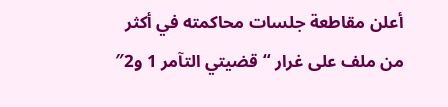أعلن مقاطعة جلسات محاكمته في أكثر من ملف على غرار “قضيتي التآمر 1 و2″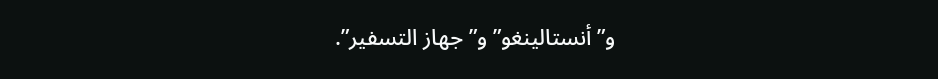و”أنستالينغو” و”جهاز التسفير”.